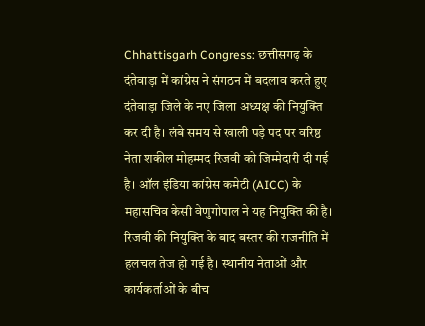Chhattisgarh Congress: छत्तीसगढ़ के दंतेवाड़ा में कांग्रेस ने संगठन में बदलाव करते हुए दंतेवाड़ा जिले के नए जिला अध्यक्ष की नियुक्ति कर दी है। लंबे समय से खाली पड़े पद पर वरिष्ठ नेता शकील मोहम्मद रिजवी को जिम्मेदारी दी गई है। ऑल इंडिया कांग्रेस कमेटी (AICC) के महासचिव केसी वेणुगोपाल ने यह नियुक्ति की है। रिजवी की नियुक्ति के बाद बस्तर की राजनीति में हलचल तेज हो गई है। स्थानीय नेताओं और कार्यकर्ताओं के बीच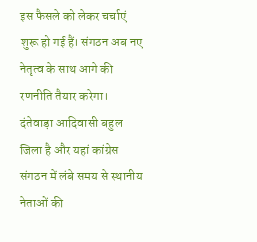इस फैसले को लेकर चर्चाएं शुरू हो गई हैं। संगठन अब नए नेतृत्व के साथ आगे की रणनीति तैयार करेगा।
दंतेवाड़ा आदिवासी बहुल जिला है और यहां कांग्रेस संगठन में लंबे समय से स्थानीय नेताओं की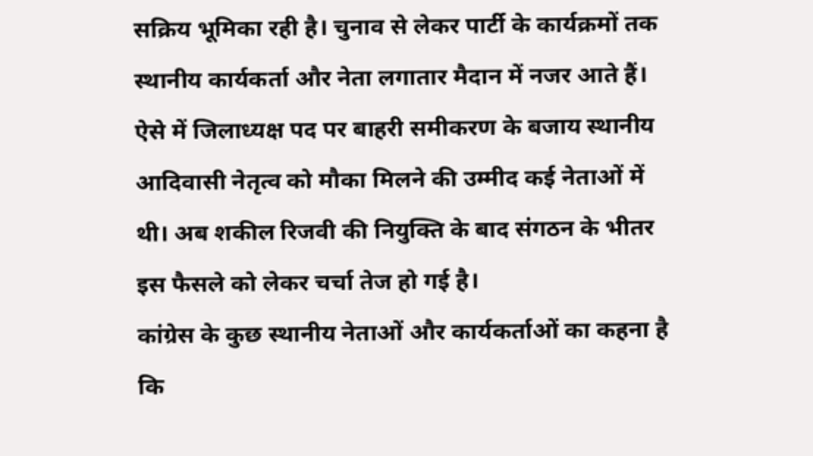सक्रिय भूमिका रही है। चुनाव से लेकर पार्टी के कार्यक्रमों तक स्थानीय कार्यकर्ता और नेता लगातार मैदान में नजर आते हैं। ऐसे में जिलाध्यक्ष पद पर बाहरी समीकरण के बजाय स्थानीय आदिवासी नेतृत्व को मौका मिलने की उम्मीद कई नेताओं में थी। अब शकील रिजवी की नियुक्ति के बाद संगठन के भीतर इस फैसले को लेकर चर्चा तेज हो गई है।
कांग्रेस के कुछ स्थानीय नेताओं और कार्यकर्ताओं का कहना है कि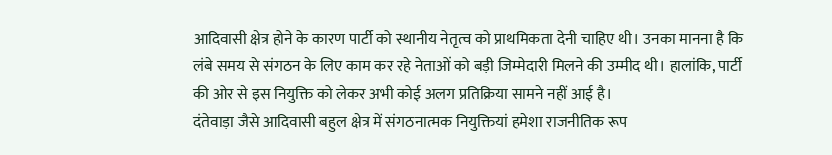आदिवासी क्षेत्र होने के कारण पार्टी को स्थानीय नेतृत्व को प्राथमिकता देनी चाहिए थी। उनका मानना है कि लंबे समय से संगठन के लिए काम कर रहे नेताओं को बड़ी जिम्मेदारी मिलने की उम्मीद थी। हालांकि, पार्टी की ओर से इस नियुक्ति को लेकर अभी कोई अलग प्रतिक्रिया सामने नहीं आई है।
दंतेवाड़ा जैसे आदिवासी बहुल क्षेत्र में संगठनात्मक नियुक्तियां हमेशा राजनीतिक रूप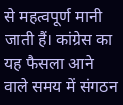से महत्वपूर्ण मानी जाती हैं। कांग्रेस का यह फैसला आने वाले समय में संगठन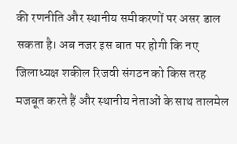की रणनीति और स्थानीय समीकरणों पर असर डाल सकता है। अब नजर इस बात पर होगी कि नए जिलाध्यक्ष शकील रिजवी संगठन को किस तरह मजबूत करते हैं और स्थानीय नेताओं के साथ तालमेल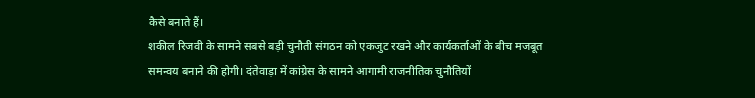कैसे बनाते हैं।
शकील रिजवी के सामने सबसे बड़ी चुनौती संगठन को एकजुट रखने और कार्यकर्ताओं के बीच मजबूत समन्वय बनाने की होगी। दंतेवाड़ा में कांग्रेस के सामने आगामी राजनीतिक चुनौतियों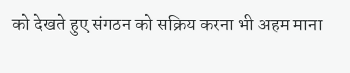को देखते हुए संगठन को सक्रिय करना भी अहम माना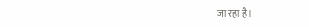जा रहा है।